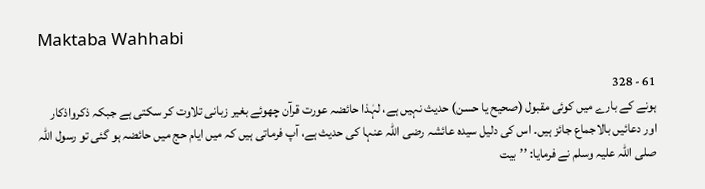Maktaba Wahhabi

61 - 328
ہونے کے بارے میں کوئی مقبول (صحیح یا حسن) حدیث نہیں ہے، لہٰذا حائضہ عورت قرآن چھوئے بغیر زبانی تلاوت کر سکتی ہے جبکہ ذکرواذکار اور دعائیں بالاجماع جائز ہیں۔ اس کی دلیل سیدہ عائشہ رضی اللہ عنہا کی حدیث ہے، آپ فرماتی ہیں کہ میں ایام حج میں حائضہ ہو گئی تو رسول اللہ صلی اللہ علیہ وسلم نے فرمایا: ’’بیت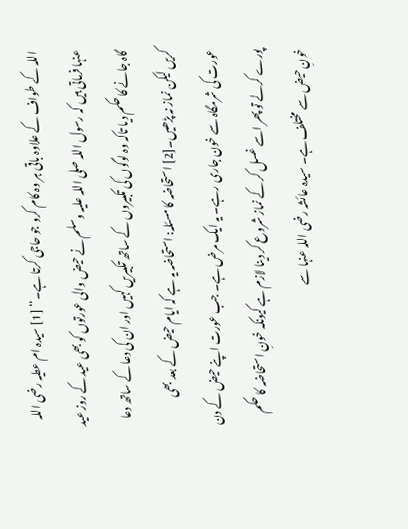اللہ کے طواف کے علاوہ باقی ہر وہ کام کرو جو حاجی کرتا ہے۔‘‘ [1] سیدہ ام عطیہ رضی اللہ عنہا فرماتی ہیں کہ رسول اللہ صلی اللہ علیہ وسلم نے حیض والی عورتوں کو بھی عید کے روز عید گاہ جانے کا حکم دیا تاکہ وہ لوگوں کی تکبیروں کے ساتھ تکبیریں کہیں اور ان کی دعا کے ساتھ دعا کریں لیکن نماز نہ پڑھیں۔[2] استحاضہ کا مسئلہ: استحاضہ یہ ہے کہ ایام حیض کے بعد بھی عورت کی شرمگاہ سے خون جاری رہے۔ یہ ایک مرض ہے۔ جب عورت اپنے حیض کے دن پورے کرلے تو پھر اسے غسل کر کے نماز شروع کر دینا لازم ہے کیونکہ خونِ استحاضہ کا حکم خونِ حیض سے مختلف ہے۔ سیدہ عائشہ رضی اللہ عنہا سے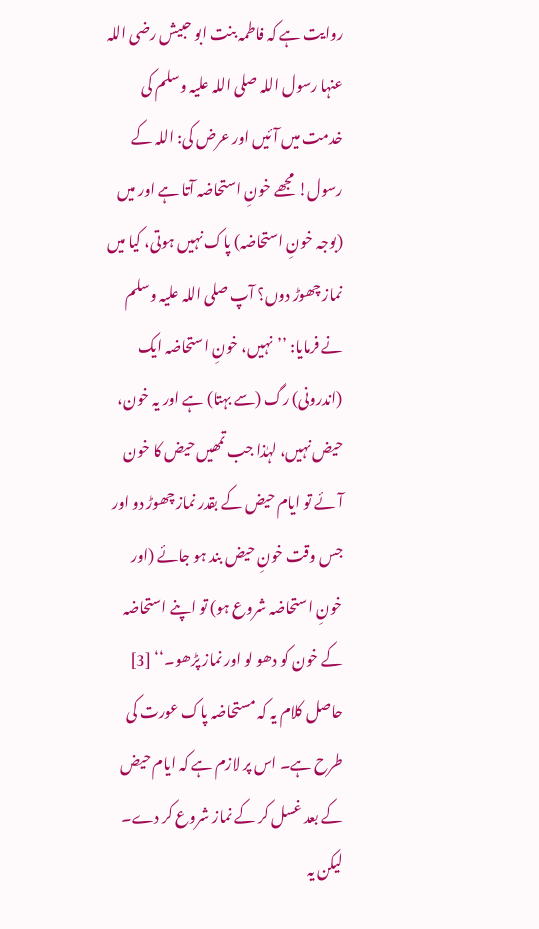روایت ہے کہ فاطمہ بنت ابو حبیش رضی اللہ عنہا رسول اللہ صلی اللہ علیہ وسلم کی خدمت میں آئیں اور عرض کی: اللہ کے رسول! مجھے خونِ استحاضہ آتا ہے اور میں (بوجہ خونِ استحاضہ) پاک نہیں ہوتی، کیا میں نماز چھوڑ دوں؟ آپ صلی اللہ علیہ وسلم نے فرمایا: ’’نہیں، خونِ استحاضہ ایک (اندرونی) رگ (سے بہتا) ہے اور یہ خون، حیض نہیں، لہٰذا جب تمھیں حیض کا خون آئے تو ایام حیض کے بقدر نماز چھوڑ دو اور جس وقت خونِ حیض بند ہو جائے (اور خونِ استحاضہ شروع ہو) تو اپنے استحاضہ کے خون کو دھو لو اور نماز پڑھو۔‘‘ [3] حاصل کلام یہ کہ مستحاضہ پاک عورت کی طرح ہے۔ اس پر لازم ہے کہ ایام حیض کے بعد غسل کر کے نماز شروع کر دے۔ لیکن یہ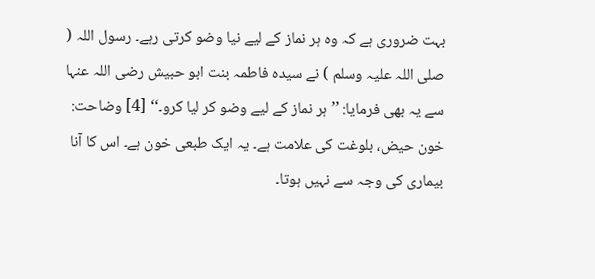بہت ضروری ہے کہ وہ ہر نماز کے لیے نیا وضو کرتی رہے۔ رسول اللہ ( صلی اللہ علیہ وسلم ) نے سیدہ فاطمہ بنت ابو حبیش رضی اللہ عنہا سے یہ بھی فرمایا: ’’ہر نماز کے لیے وضو کر لیا کرو۔‘‘ [4] وضاحت: خون حیض، بلوغت کی علامت ہے۔ یہ ایک طبعی خون ہے۔ اس کا آنا بیماری کی وجہ سے نہیں ہوتا۔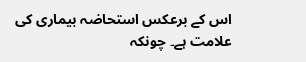اس کے برعکس استحاضہ بیماری کی علامت ہے۔ چونکہ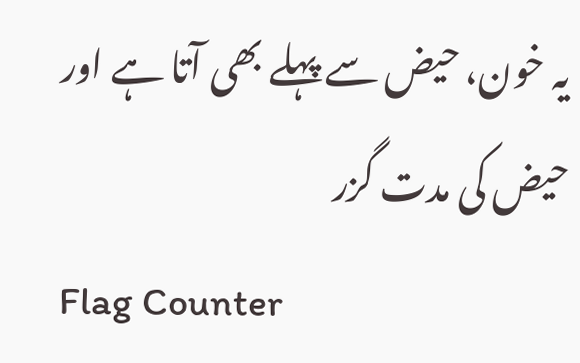یہ خون، حیض سے پہلے بھی آتا ہے اور حیض کی مدت گزر
Flag Counter